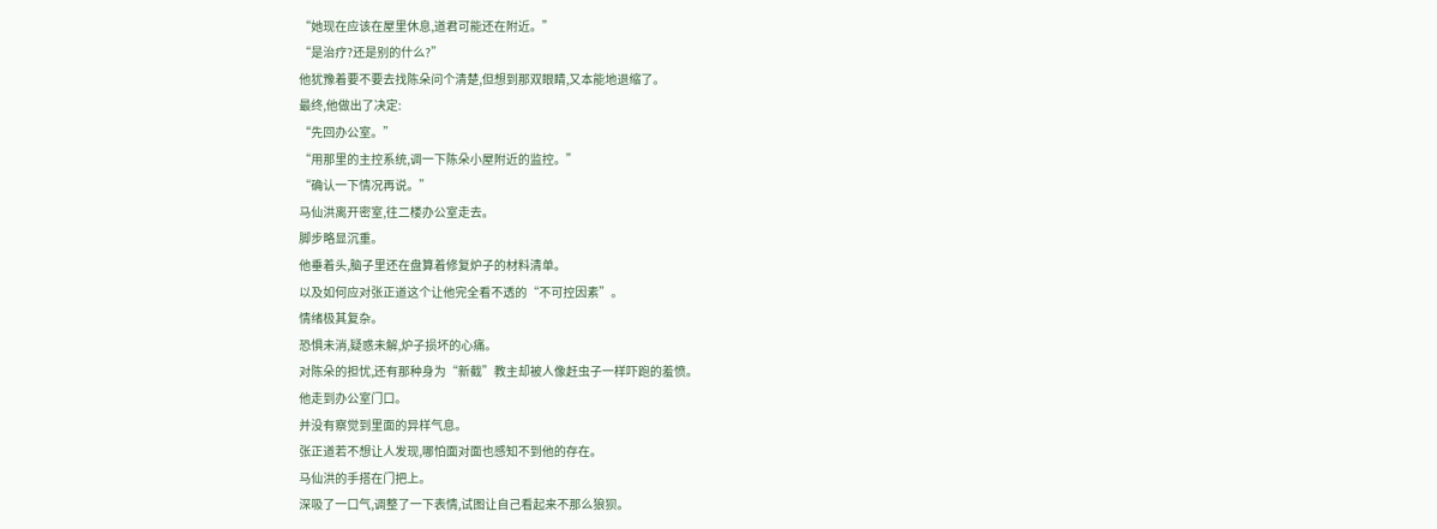“她现在应该在屋里休息,道君可能还在附近。”
“是治疗?还是别的什么?”
他犹豫着要不要去找陈朵问个清楚,但想到那双眼睛,又本能地退缩了。
最终,他做出了决定:
“先回办公室。”
“用那里的主控系统,调一下陈朵小屋附近的监控。”
“确认一下情况再说。”
马仙洪离开密室,往二楼办公室走去。
脚步略显沉重。
他垂着头,脑子里还在盘算着修复炉子的材料清单。
以及如何应对张正道这个让他完全看不透的“不可控因素”。
情绪极其复杂。
恐惧未消,疑惑未解,炉子损坏的心痛。
对陈朵的担忧,还有那种身为“新截”教主却被人像赶虫子一样吓跑的羞愤。
他走到办公室门口。
并没有察觉到里面的异样气息。
张正道若不想让人发现,哪怕面对面也感知不到他的存在。
马仙洪的手搭在门把上。
深吸了一口气,调整了一下表情,试图让自己看起来不那么狼狈。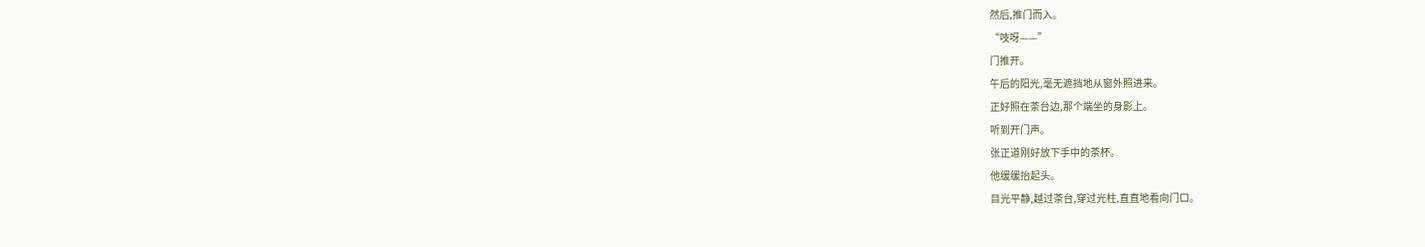然后,推门而入。
“吱呀——”
门推开。
午后的阳光,毫无遮挡地从窗外照进来。
正好照在茶台边,那个端坐的身影上。
听到开门声。
张正道刚好放下手中的茶杯。
他缓缓抬起头。
目光平静,越过茶台,穿过光柱,直直地看向门口。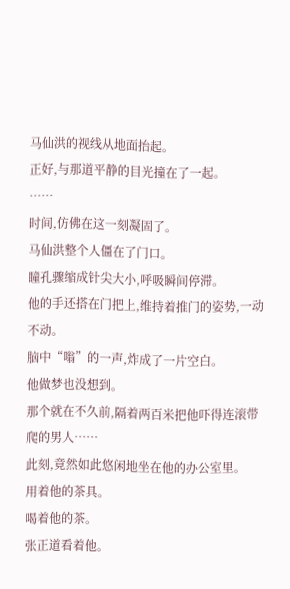马仙洪的视线从地面抬起。
正好,与那道平静的目光撞在了一起。
……
时间,仿佛在这一刻凝固了。
马仙洪整个人僵在了门口。
瞳孔骤缩成针尖大小,呼吸瞬间停滞。
他的手还搭在门把上,维持着推门的姿势,一动不动。
脑中“嗡”的一声,炸成了一片空白。
他做梦也没想到。
那个就在不久前,隔着两百米把他吓得连滚带爬的男人……
此刻,竟然如此悠闲地坐在他的办公室里。
用着他的茶具。
喝着他的茶。
张正道看着他。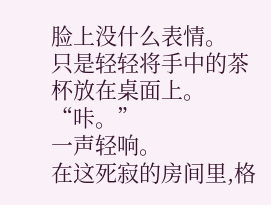脸上没什么表情。
只是轻轻将手中的茶杯放在桌面上。
“咔。”
一声轻响。
在这死寂的房间里,格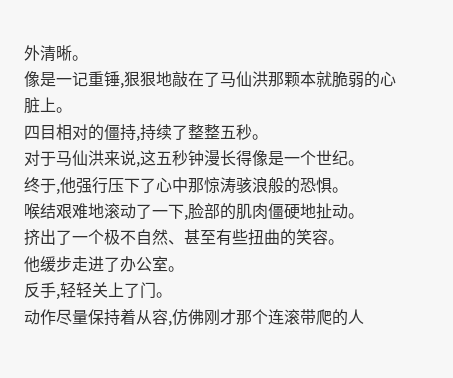外清晰。
像是一记重锤,狠狠地敲在了马仙洪那颗本就脆弱的心脏上。
四目相对的僵持,持续了整整五秒。
对于马仙洪来说,这五秒钟漫长得像是一个世纪。
终于,他强行压下了心中那惊涛骇浪般的恐惧。
喉结艰难地滚动了一下,脸部的肌肉僵硬地扯动。
挤出了一个极不自然、甚至有些扭曲的笑容。
他缓步走进了办公室。
反手,轻轻关上了门。
动作尽量保持着从容,仿佛刚才那个连滚带爬的人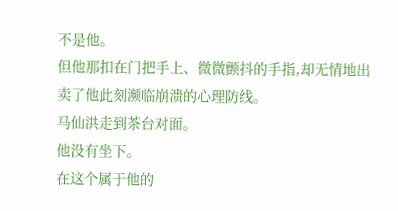不是他。
但他那扣在门把手上、微微颤抖的手指,却无情地出卖了他此刻濒临崩溃的心理防线。
马仙洪走到茶台对面。
他没有坐下。
在这个属于他的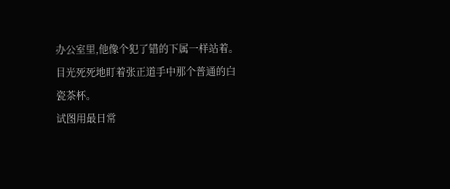办公室里,他像个犯了错的下属一样站着。
目光死死地盯着张正道手中那个普通的白瓷茶杯。
试图用最日常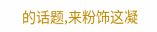的话题,来粉饰这凝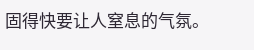固得快要让人窒息的气氛。